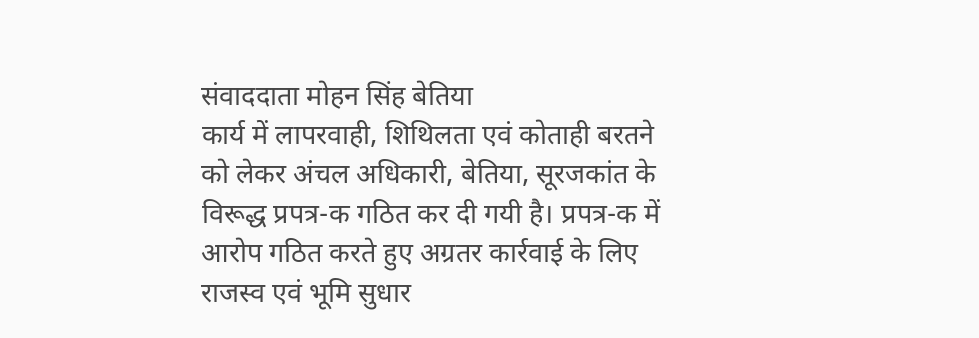संवाददाता मोहन सिंह बेतिया
कार्य में लापरवाही, शिथिलता एवं कोताही बरतने को लेकर अंचल अधिकारी, बेतिया, सूरजकांत के विरूद्ध प्रपत्र-क गठित कर दी गयी है। प्रपत्र-क में आरोप गठित करते हुए अग्रतर कार्रवाई के लिए राजस्व एवं भूमि सुधार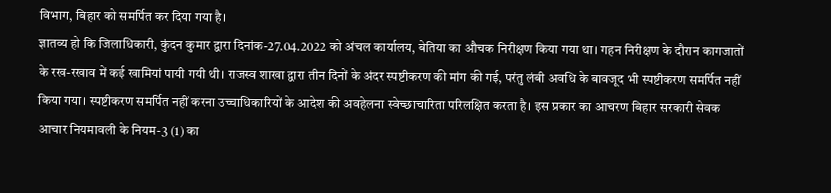विभाग, बिहार को समर्पित कर दिया गया है।
ज्ञातव्य हो कि जिलाधिकारी, कुंदन कुमार द्वारा दिनांक-27.04.2022 को अंचल कार्यालय, बेतिया का औचक निरीक्षण किया गया था। गहन निरीक्षण के दौरान कागजातों के रख-रखाव में कई खामियां पायी गयी थी। राजस्व शाखा द्वारा तीन दिनों के अंदर स्पष्टीकरण की मांग की गई, परंतु लंबी अवधि के बावजूद भी स्पष्टीकरण समर्पित नहीं किया गया। स्पष्टीकरण समर्पित नहीं करना उच्चाधिकारियों के आदेश की अवहेलना स्वेच्छाचारिता परिलक्षित करता है। इस प्रकार का आचरण बिहार सरकारी सेवक आचार नियमावली के नियम-3 (1) का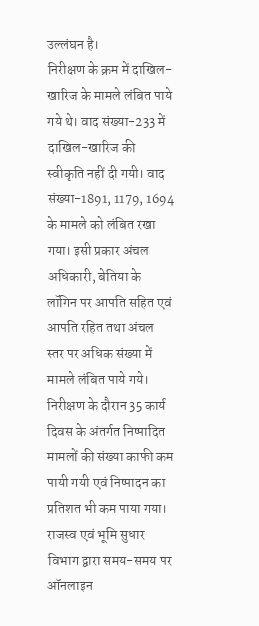उल्लंघन है।
निरीक्षण के क्रम में दाखिल-खारिज के मामले लंबित पाये गये थे। वाद संख्या-233 में दाखिल-खारिज की स्वीकृति नहीं दी गयी। वाद संख्या-1891, 1179, 1694 के मामले को लंबित रखा गया। इसी प्रकार अंचल अधिकारी, बेतिया के लॉगिन पर आपति सहित एवं आपति रहित तथा अंचल स्तर पर अधिक संख्या में मामले लंबित पाये गये। निरीक्षण के दौरान 35 कार्य दिवस के अंतर्गत निष्पादित मामलों की संख्या काफी कम पायी गयी एवं निष्पादन का प्रतिशत भी कम पाया गया।
राजस्व एवं भूमि सुधार विभाग द्वारा समय-समय पर ऑनलाइन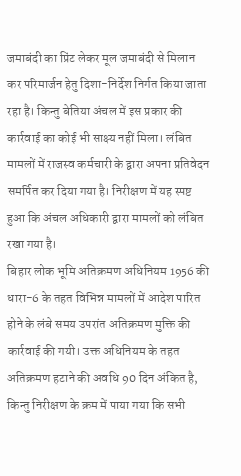जमाबंदी का प्रिंट लेकर मूल जमाबंदी से मिलान कर परिमार्जन हेतु दिशा-निर्देश निर्गत किया जाता रहा है। किन्तु बेतिया अंचल में इस प्रकार की कार्रवाई का कोई भी साक्ष्य नहीं मिला। लंबित मामलों में राजस्व कर्मचारी के द्वारा अपना प्रतिवेदन समर्पित कर दिया गया है। निरीक्षण में यह स्पष्ट हुआ कि अंचल अधिकारी द्वारा मामलों को लंबित रखा गया है।
बिहार लोक भूमि अतिक्रमण अधिनियम 1956 की धारा-6 के तहत विभिन्न मामलों में आदेश पारित होने के लंबे समय उपरांत अतिक्रमण मुक्ति की कार्रवाई की गयी। उक्त अधिनियम के तहत अतिक्रमण हटाने की अवधि 90 दिन अंकित है, किन्तु निरीक्षण के क्रम में पाया गया कि सभी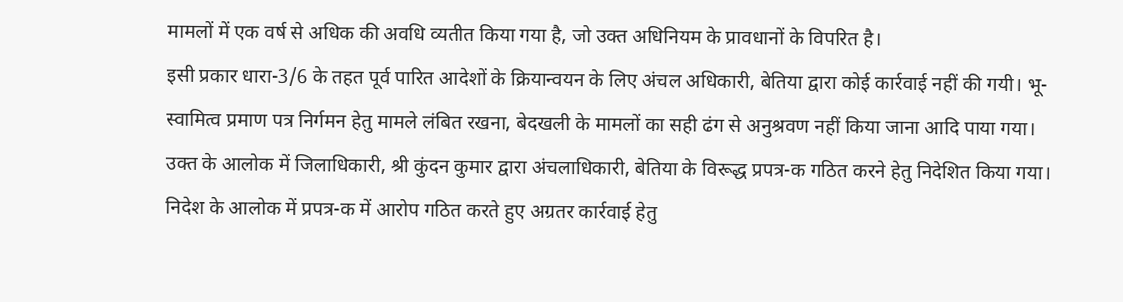मामलों में एक वर्ष से अधिक की अवधि व्यतीत किया गया है, जो उक्त अधिनियम के प्रावधानों के विपरित है।
इसी प्रकार धारा-3/6 के तहत पूर्व पारित आदेशों के क्रियान्वयन के लिए अंचल अधिकारी, बेतिया द्वारा कोई कार्रवाई नहीं की गयी। भू-स्वामित्व प्रमाण पत्र निर्गमन हेतु मामले लंबित रखना, बेदखली के मामलों का सही ढंग से अनुश्रवण नहीं किया जाना आदि पाया गया।
उक्त के आलोक में जिलाधिकारी, श्री कुंदन कुमार द्वारा अंचलाधिकारी, बेतिया के विरूद्ध प्रपत्र-क गठित करने हेतु निदेशित किया गया। निदेश के आलोक में प्रपत्र-क में आरोप गठित करते हुए अग्रतर कार्रवाई हेतु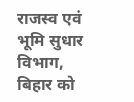राजस्व एवं भूमि सुधार विभाग, बिहार को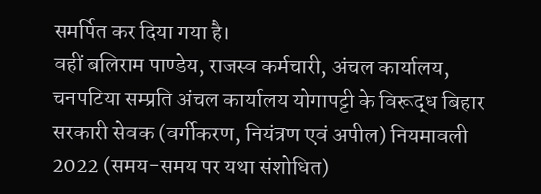समर्पित कर दिया गया है।
वहीं बलिराम पाण्डेय, राजस्व कर्मचारी, अंचल कार्यालय, चनपटिया सम्प्रति अंचल कार्यालय योगापट्टी के विरूद्ध बिहार सरकारी सेवक (वर्गीकरण, नियंत्रण एवं अपील) नियमावली 2022 (समय-समय पर यथा संशोधित)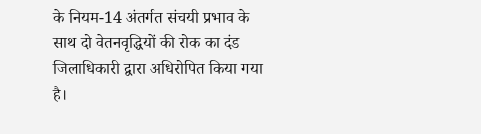के नियम-14 अंतर्गत संचयी प्रभाव के साथ दो वेतनवृद्धियों की रोक का दंड जिलाधिकारी द्वारा अधिरोपित किया गया है।